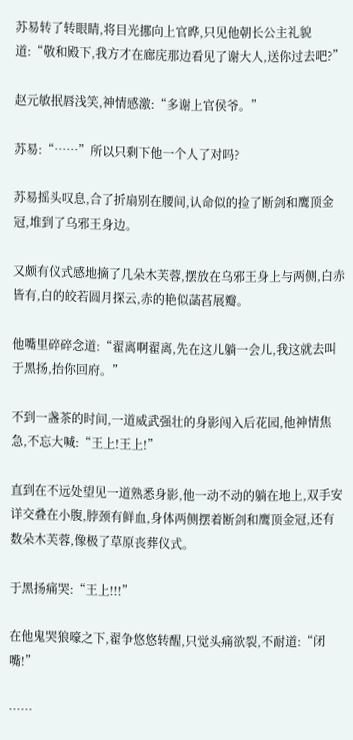苏易转了转眼睛,将目光挪向上官晔,只见他朝长公主礼貌道:“敬和殿下,我方才在廊庑那边看见了谢大人,送你过去吧?”

赵元敏抿唇浅笑,神情感激:“多谢上官侯爷。”

苏易:“……”所以只剩下他一个人了对吗?

苏易摇头叹息,合了折扇别在腰间,认命似的捡了断剑和鹰顶金冠,堆到了乌邪王身边。

又颇有仪式感地摘了几朵木芙蓉,摆放在乌邪王身上与两侧,白赤皆有,白的皎若圆月探云,赤的艳似菡萏展瓣。

他嘴里碎碎念道:“翟离啊翟离,先在这儿躺一会儿,我这就去叫于黑扬,抬你回府。”

不到一盏茶的时间,一道威武强壮的身影闯入后花园,他神情焦急,不忘大喊:“王上!王上!”

直到在不远处望见一道熟悉身影,他一动不动的躺在地上,双手安详交叠在小腹,脖颈有鲜血,身体两侧摆着断剑和鹰顶金冠,还有数朵木芙蓉,像极了草原丧葬仪式。

于黑扬痛哭:“王上!!!”

在他鬼哭狼嚎之下,翟争悠悠转醒,只觉头痛欲裂,不耐道:“闭嘴!”

……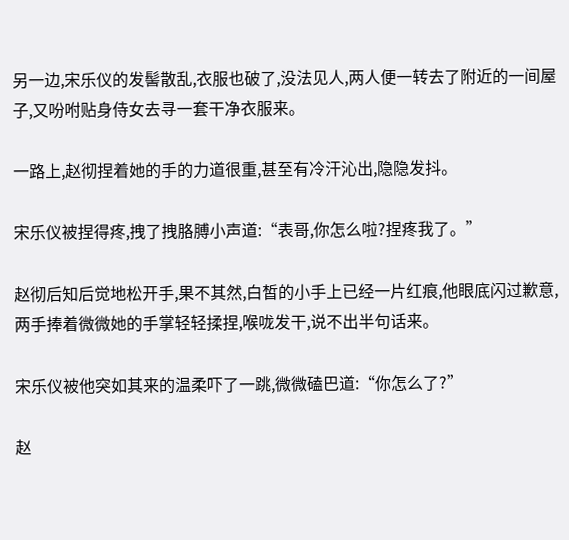另一边,宋乐仪的发髻散乱,衣服也破了,没法见人,两人便一转去了附近的一间屋子,又吩咐贴身侍女去寻一套干净衣服来。

一路上,赵彻捏着她的手的力道很重,甚至有冷汗沁出,隐隐发抖。

宋乐仪被捏得疼,拽了拽胳膊小声道:“表哥,你怎么啦?捏疼我了。”

赵彻后知后觉地松开手,果不其然,白皙的小手上已经一片红痕,他眼底闪过歉意,两手捧着微微她的手掌轻轻揉捏,喉咙发干,说不出半句话来。

宋乐仪被他突如其来的温柔吓了一跳,微微磕巴道:“你怎么了?”

赵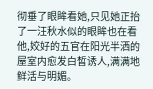彻垂了眼眸看她,只见她正抬了一汪秋水似的眼眸也在看他,姣好的五官在阳光半洒的屋室内愈发白皙诱人,满满地鲜活与明媚。